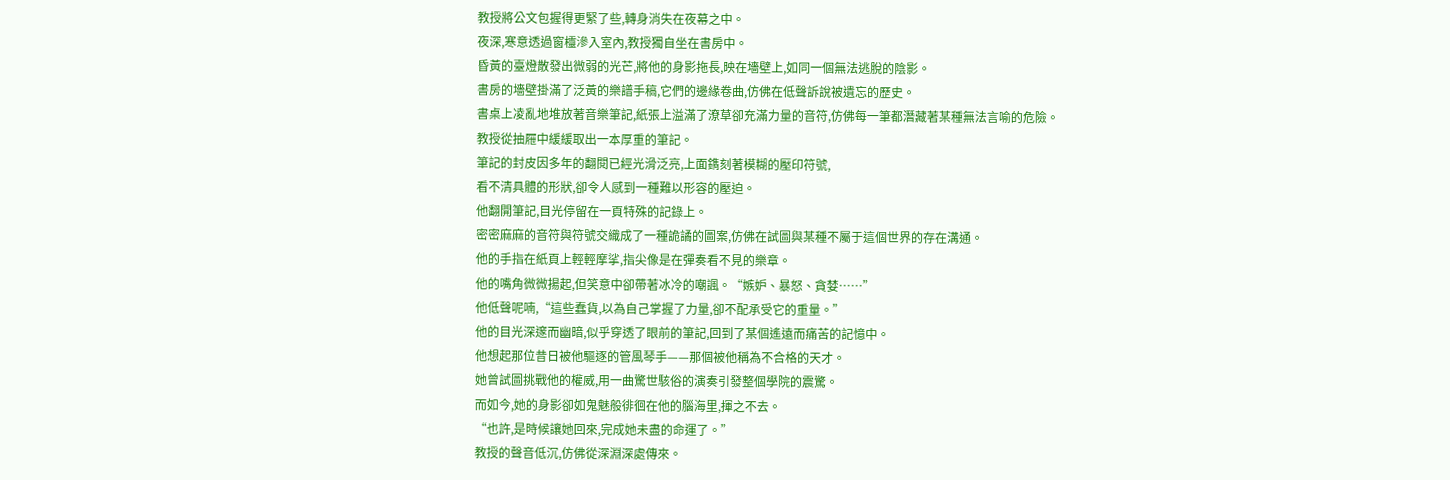教授將公文包握得更緊了些,轉身消失在夜幕之中。
夜深,寒意透過窗欞滲入室內,教授獨自坐在書房中。
昏黃的臺燈散發出微弱的光芒,將他的身影拖長,映在墻壁上,如同一個無法逃脫的陰影。
書房的墻壁掛滿了泛黃的樂譜手稿,它們的邊緣卷曲,仿佛在低聲訴說被遺忘的歷史。
書桌上凌亂地堆放著音樂筆記,紙張上溢滿了潦草卻充滿力量的音符,仿佛每一筆都潛藏著某種無法言喻的危險。
教授從抽屜中緩緩取出一本厚重的筆記。
筆記的封皮因多年的翻閱已經光滑泛亮,上面鐫刻著模糊的壓印符號,
看不清具體的形狀,卻令人感到一種難以形容的壓迫。
他翻開筆記,目光停留在一頁特殊的記錄上。
密密麻麻的音符與符號交織成了一種詭譎的圖案,仿佛在試圖與某種不屬于這個世界的存在溝通。
他的手指在紙頁上輕輕摩挲,指尖像是在彈奏看不見的樂章。
他的嘴角微微揚起,但笑意中卻帶著冰冷的嘲諷。“嫉妒、暴怒、貪婪……”
他低聲呢喃,“這些蠢貨,以為自己掌握了力量,卻不配承受它的重量。”
他的目光深邃而幽暗,似乎穿透了眼前的筆記,回到了某個遙遠而痛苦的記憶中。
他想起那位昔日被他驅逐的管風琴手——那個被他稱為不合格的天才。
她曾試圖挑戰他的權威,用一曲驚世駭俗的演奏引發整個學院的震驚。
而如今,她的身影卻如鬼魅般徘徊在他的腦海里,揮之不去。
“也許,是時候讓她回來,完成她未盡的命運了。”
教授的聲音低沉,仿佛從深淵深處傳來。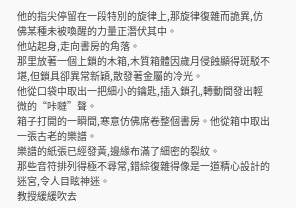他的指尖停留在一段特別的旋律上,那旋律復雜而詭異,仿佛某種未被喚醒的力量正潛伏其中。
他站起身,走向書房的角落。
那里放著一個上鎖的木箱,木質箱體因歲月侵蝕顯得斑駁不堪,但鎖具卻異常新穎,散發著金屬的冷光。
他從口袋中取出一把細小的鑰匙,插入鎖孔,轉動間發出輕微的“咔噠”聲。
箱子打開的一瞬間,寒意仿佛席卷整個書房。他從箱中取出一張古老的樂譜。
樂譜的紙張已經發黃,邊緣布滿了細密的裂紋。
那些音符排列得極不尋常,錯綜復雜得像是一道精心設計的迷宮,令人目眩神迷。
教授緩緩吹去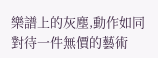樂譜上的灰塵,動作如同對待一件無價的藝術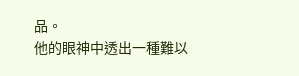品。
他的眼神中透出一種難以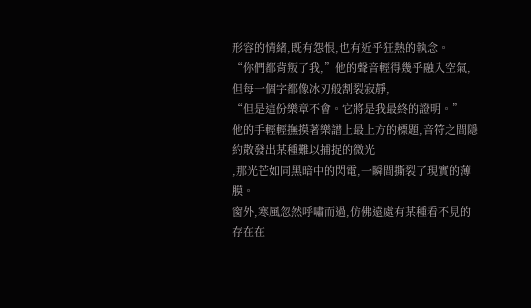形容的情緒,既有怨恨,也有近乎狂熱的執念。
“你們都背叛了我,”他的聲音輕得幾乎融入空氣,但每一個字都像冰刃般割裂寂靜,
“但是這份樂章不會。它將是我最終的證明。”
他的手輕輕撫摸著樂譜上最上方的標題,音符之間隱約散發出某種難以捕捉的微光
,那光芒如同黑暗中的閃電,一瞬間撕裂了現實的薄膜。
窗外,寒風忽然呼嘯而過,仿佛遠處有某種看不見的存在在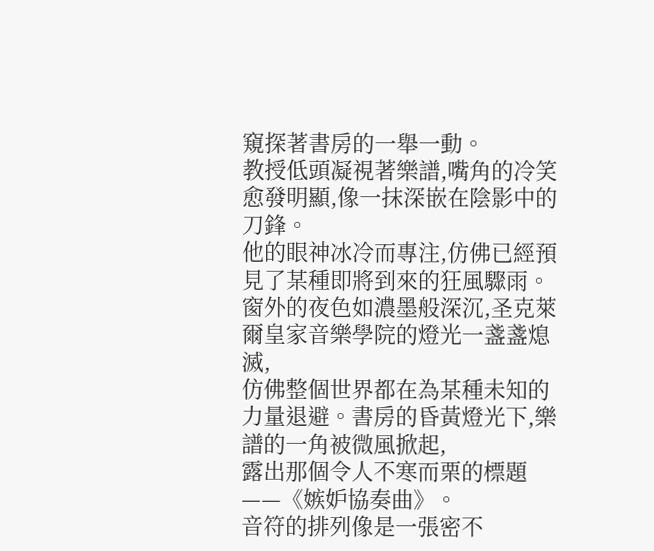窺探著書房的一舉一動。
教授低頭凝視著樂譜,嘴角的冷笑愈發明顯,像一抹深嵌在陰影中的刀鋒。
他的眼神冰冷而專注,仿佛已經預見了某種即將到來的狂風驟雨。
窗外的夜色如濃墨般深沉,圣克萊爾皇家音樂學院的燈光一盞盞熄滅,
仿佛整個世界都在為某種未知的力量退避。書房的昏黃燈光下,樂譜的一角被微風掀起,
露出那個令人不寒而栗的標題——《嫉妒協奏曲》。
音符的排列像是一張密不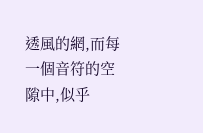透風的網,而每一個音符的空隙中,似乎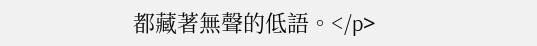都藏著無聲的低語。</p>